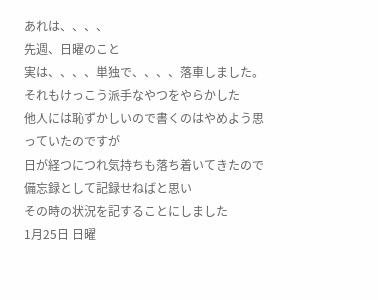あれは、、、、
先週、日曜のこと
実は、、、、単独で、、、、落車しました。
それもけっこう派手なやつをやらかした
他人には恥ずかしいので書くのはやめよう思っていたのですが
日が経つにつれ気持ちも落ち着いてきたので備忘録として記録せねばと思い
その時の状況を記することにしました
1月25日 日曜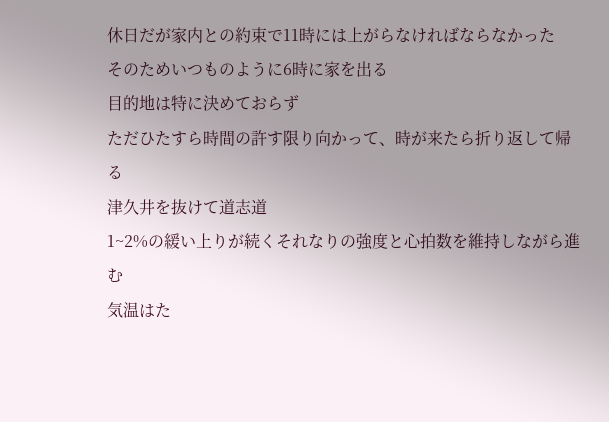休日だが家内との約束で11時には上がらなければならなかった
そのためいつものように6時に家を出る
目的地は特に決めておらず
ただひたすら時間の許す限り向かって、時が来たら折り返して帰る
津久井を抜けて道志道
1~2%の緩い上りが続くそれなりの強度と心拍数を維持しながら進む
気温はた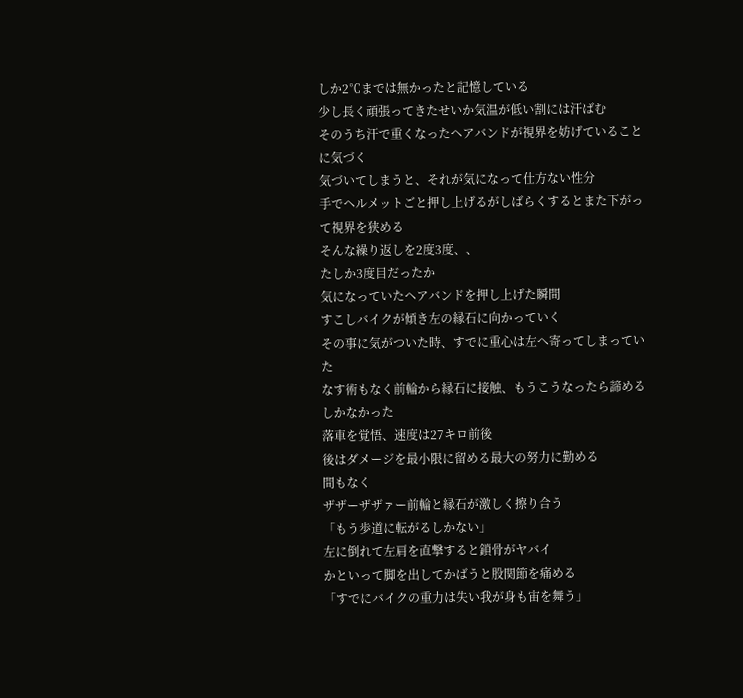しか2℃までは無かったと記憶している
少し長く頑張ってきたせいか気温が低い割には汗ばむ
そのうち汗で重くなったヘアバンドが視界を妨げていることに気づく
気づいてしまうと、それが気になって仕方ない性分
手でヘルメットごと押し上げるがしばらくするとまた下がって視界を狭める
そんな繰り返しを2度3度、、
たしか3度目だったか
気になっていたヘアバンドを押し上げた瞬間
すこしバイクが傾き左の縁石に向かっていく
その事に気がついた時、すでに重心は左へ寄ってしまっていた
なす術もなく前輪から縁石に接触、もうこうなったら諦めるしかなかった
落車を覚悟、速度は27キロ前後
後はダメージを最小限に留める最大の努力に勤める
間もなく
ザザーザザァー前輪と縁石が激しく擦り合う
「もう歩道に転がるしかない」
左に倒れて左肩を直撃すると鎖骨がヤバイ
かといって脚を出してかばうと股関節を痛める
「すでにバイクの重力は失い我が身も宙を舞う」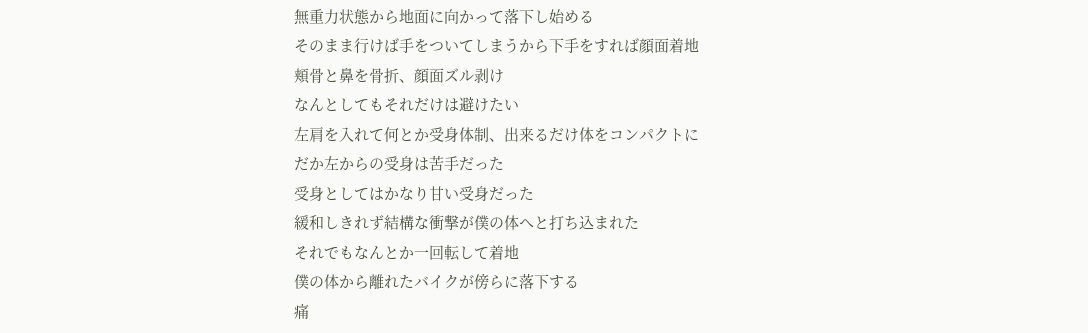無重力状態から地面に向かって落下し始める
そのまま行けば手をついてしまうから下手をすれば顔面着地
頬骨と鼻を骨折、顔面ズル剥け
なんとしてもそれだけは避けたい
左肩を入れて何とか受身体制、出来るだけ体をコンパクトに
だか左からの受身は苦手だった
受身としてはかなり甘い受身だった
緩和しきれず結構な衝撃が僕の体へと打ち込まれた
それでもなんとか一回転して着地
僕の体から離れたバイクが傍らに落下する
痛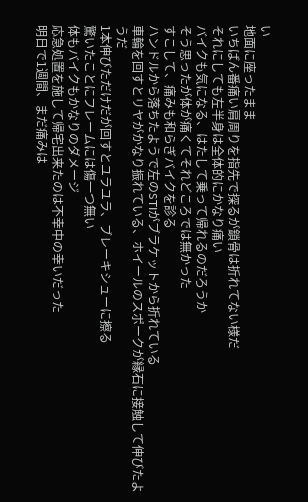い
地面に座ったまま
いちばん番痛い肩周りを指先で探るが鎖骨は折れてない様だ
それにしても左半身は全体的にかなり痛い
バイクも気になる、はたして乗って帰れるのだろうか
そう思ったが体が痛くてそれどころでは無かった
すこして、痛みも和らぎバイクを診る
ハンドルから落ちたようで左のSTIがブラケットから折れている
車輪を回すとリヤがかなり振れている、ホイールのスポークが縁石に接触して伸びたようだ
1本伸びただけだが回すとユラユラ、ブレーキシューに擦る
驚いたことにフレームには傷一つ無い
体もバイクもかなりのダメージ
応急処置を施して帰宅出来たのは不幸中の幸いだった
明日で1週間、まだ痛みは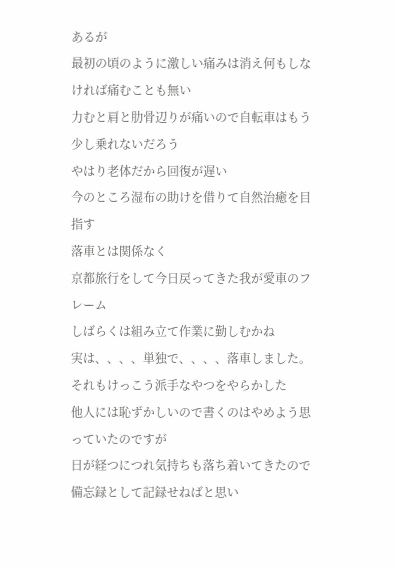あるが
最初の頃のように激しい痛みは消え何もしなければ痛むことも無い
力むと肩と肋骨辺りが痛いので自転車はもう少し乗れないだろう
やはり老体だから回復が遅い
今のところ湿布の助けを借りて自然治癒を目指す
落車とは関係なく
京都旅行をして今日戻ってきた我が愛車のフレーム
しばらくは組み立て作業に勤しむかね
実は、、、、単独で、、、、落車しました。
それもけっこう派手なやつをやらかした
他人には恥ずかしいので書くのはやめよう思っていたのですが
日が経つにつれ気持ちも落ち着いてきたので備忘録として記録せねばと思い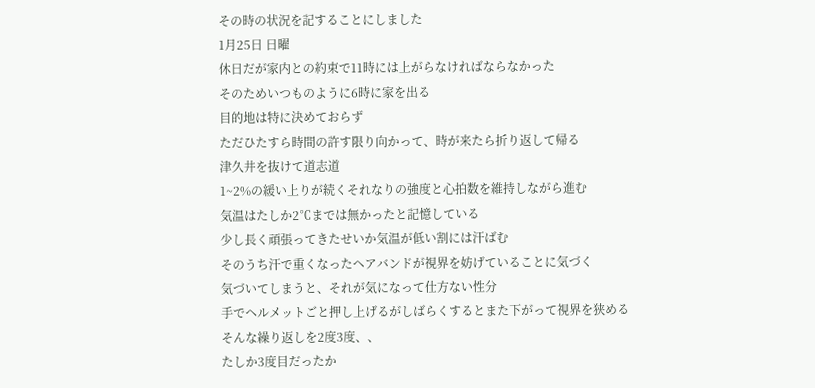その時の状況を記することにしました
1月25日 日曜
休日だが家内との約束で11時には上がらなければならなかった
そのためいつものように6時に家を出る
目的地は特に決めておらず
ただひたすら時間の許す限り向かって、時が来たら折り返して帰る
津久井を抜けて道志道
1~2%の緩い上りが続くそれなりの強度と心拍数を維持しながら進む
気温はたしか2℃までは無かったと記憶している
少し長く頑張ってきたせいか気温が低い割には汗ばむ
そのうち汗で重くなったヘアバンドが視界を妨げていることに気づく
気づいてしまうと、それが気になって仕方ない性分
手でヘルメットごと押し上げるがしばらくするとまた下がって視界を狭める
そんな繰り返しを2度3度、、
たしか3度目だったか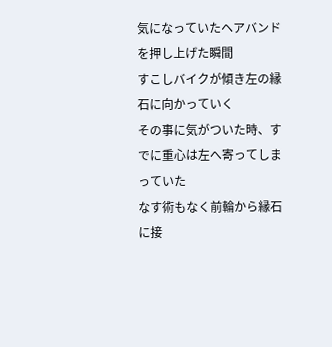気になっていたヘアバンドを押し上げた瞬間
すこしバイクが傾き左の縁石に向かっていく
その事に気がついた時、すでに重心は左へ寄ってしまっていた
なす術もなく前輪から縁石に接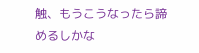触、もうこうなったら諦めるしかな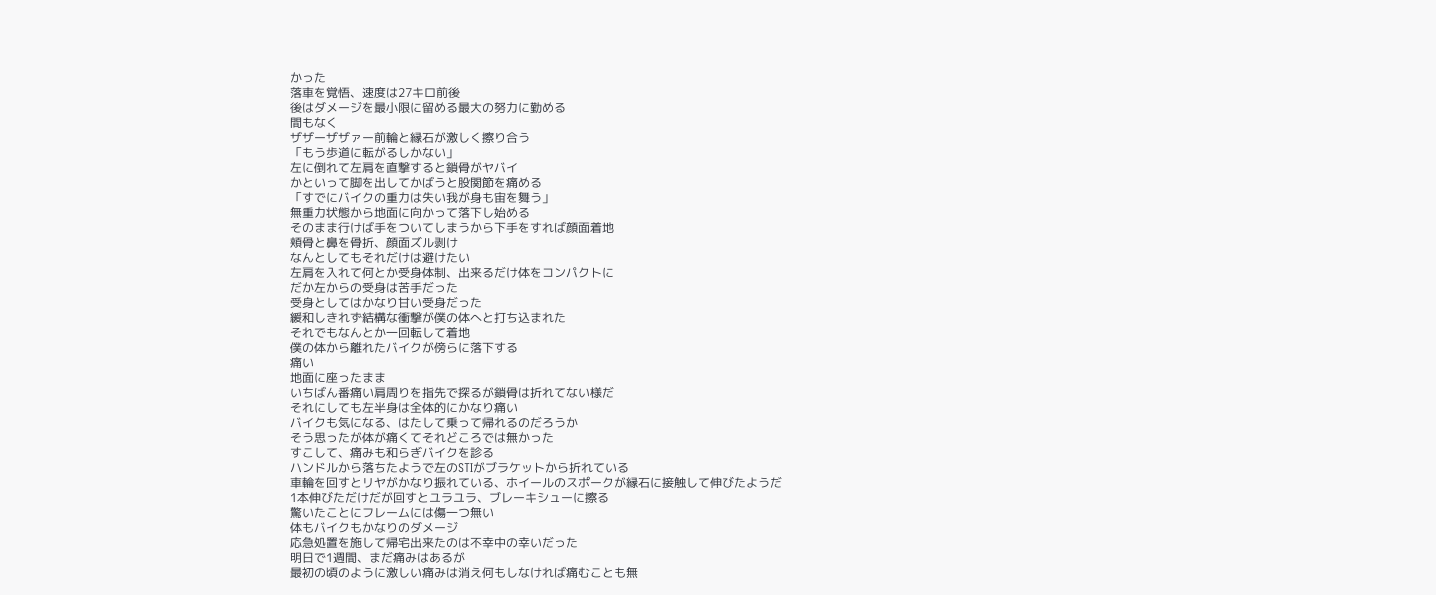かった
落車を覚悟、速度は27キロ前後
後はダメージを最小限に留める最大の努力に勤める
間もなく
ザザーザザァー前輪と縁石が激しく擦り合う
「もう歩道に転がるしかない」
左に倒れて左肩を直撃すると鎖骨がヤバイ
かといって脚を出してかばうと股関節を痛める
「すでにバイクの重力は失い我が身も宙を舞う」
無重力状態から地面に向かって落下し始める
そのまま行けば手をついてしまうから下手をすれば顔面着地
頬骨と鼻を骨折、顔面ズル剥け
なんとしてもそれだけは避けたい
左肩を入れて何とか受身体制、出来るだけ体をコンパクトに
だか左からの受身は苦手だった
受身としてはかなり甘い受身だった
緩和しきれず結構な衝撃が僕の体へと打ち込まれた
それでもなんとか一回転して着地
僕の体から離れたバイクが傍らに落下する
痛い
地面に座ったまま
いちばん番痛い肩周りを指先で探るが鎖骨は折れてない様だ
それにしても左半身は全体的にかなり痛い
バイクも気になる、はたして乗って帰れるのだろうか
そう思ったが体が痛くてそれどころでは無かった
すこして、痛みも和らぎバイクを診る
ハンドルから落ちたようで左のSTIがブラケットから折れている
車輪を回すとリヤがかなり振れている、ホイールのスポークが縁石に接触して伸びたようだ
1本伸びただけだが回すとユラユラ、ブレーキシューに擦る
驚いたことにフレームには傷一つ無い
体もバイクもかなりのダメージ
応急処置を施して帰宅出来たのは不幸中の幸いだった
明日で1週間、まだ痛みはあるが
最初の頃のように激しい痛みは消え何もしなければ痛むことも無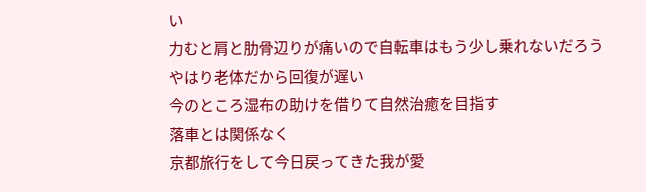い
力むと肩と肋骨辺りが痛いので自転車はもう少し乗れないだろう
やはり老体だから回復が遅い
今のところ湿布の助けを借りて自然治癒を目指す
落車とは関係なく
京都旅行をして今日戻ってきた我が愛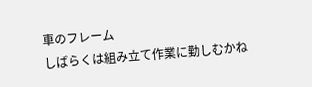車のフレーム
しばらくは組み立て作業に勤しむかね